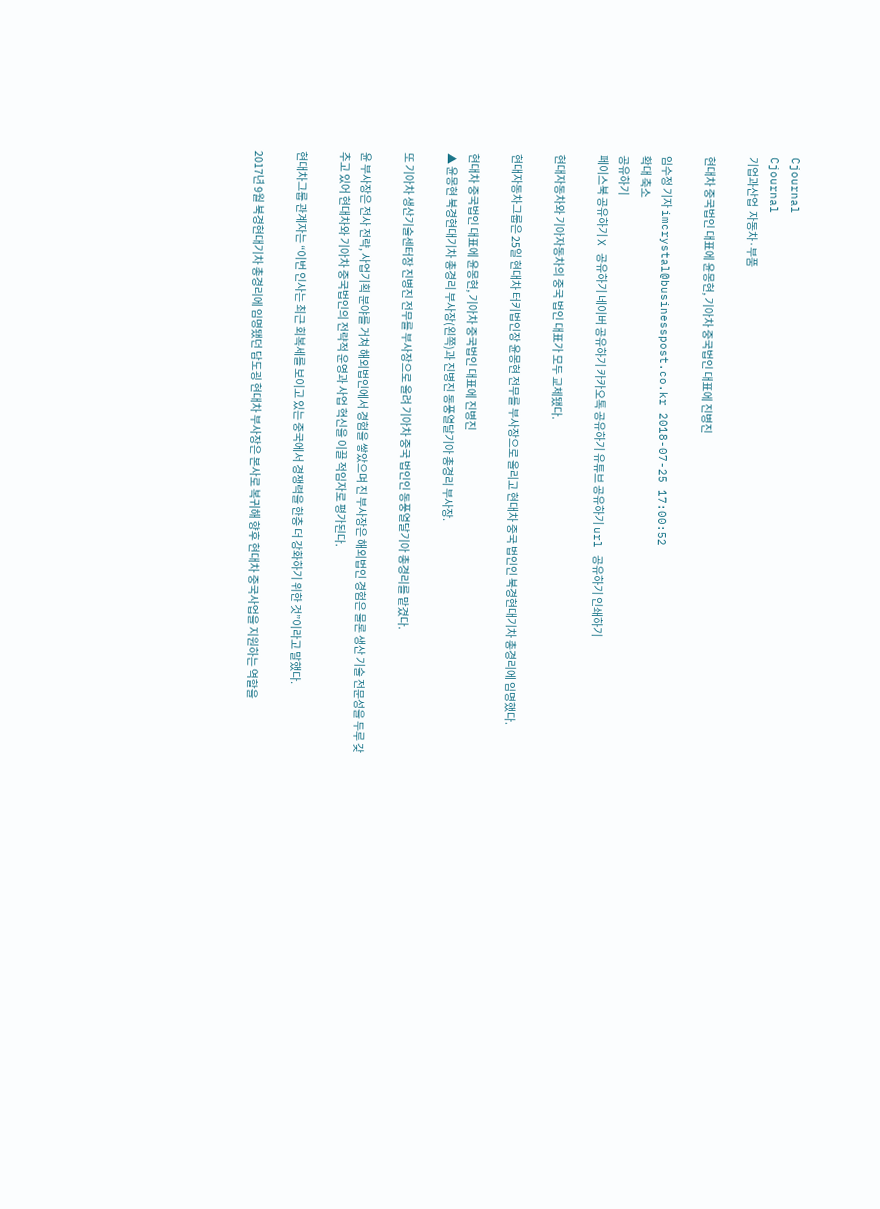Cjournal
Cjournal
기업과산업  자동차·부품

현대차 중국법인 대표에 윤몽현, 기아차 중국법인 대표에 진병진

임수정 기자 imcrystal@businesspost.co.kr 2018-07-25 17:00:52
확대 축소
공유하기
페이스북 공유하기 X 공유하기 네이버 공유하기 카카오톡 공유하기 유튜브 공유하기 url 공유하기 인쇄하기

현대자동차와 기아자동차의 중국 법인 대표가 모두 교체됐다.

현대자동차그룹은 25일 현대차 터키법인장 윤몽현 전무를 부사장으로 올리고 현대차 중국 법인인 북경현대기차 총경리에 임명했다.

현대차 중국법인 대표에 윤몽현, 기아차 중국법인 대표에 진병진
▲ 윤몽현 북경현대기차 총경리 부사장(왼쪽)과 진병진 동풍열달기아 총경리 부사장.

또 기아차 생산기술센터장 진병진 전무를 부사장으로 올려 기아차 중국 법인인 동풍열달기아 총경리를 맡겼다.

윤 부사장은 전사 전략, 사업기획 분야를 거쳐 해외법인에서 경험을 쌓았으며 진 부사장은 해외법인 경험은 물론 생산 기술 전문성을 두루 갖추고 있어 현대차와 기아차 중국법인의 전략적 운영과 사업 혁신을 이끌 적임자로 평가된다.

현대차그룹 관계자는 “이번 인사는 최근 회복세를 보이고 있는 중국에서 경쟁력을 한층 더 강화하기 위한 것”이라고 말했다.

2017년 9월 북경현대기차 총경리에 임명됐던 담도굉 현대차 부사장은 본사로 복귀해 향후 현대차 중국사업을 지원하는 역할을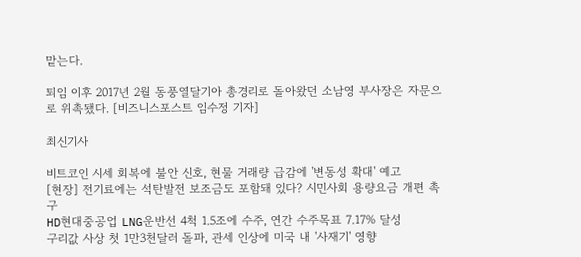맡는다.

퇴임 이후 2017년 2월 동풍열달기아 총경리로 돌아왔던 소남영 부사장은 자문으로 위촉됐다. [비즈니스포스트 임수정 기자]

최신기사

비트코인 시세 회복에 불안 신호, 현물 거래량 급감에 '변동성 확대' 예고
[현장] 전기료에는 석탄발전 보조금도 포함돼 있다? 시민사회 용량요금 개편 촉구
HD현대중공업 LNG운반선 4척 1.5조에 수주, 연간 수주목표 7.17% 달성
구리값 사상 첫 1만3천달러 돌파, 관세 인상에 미국 내 '사재기' 영향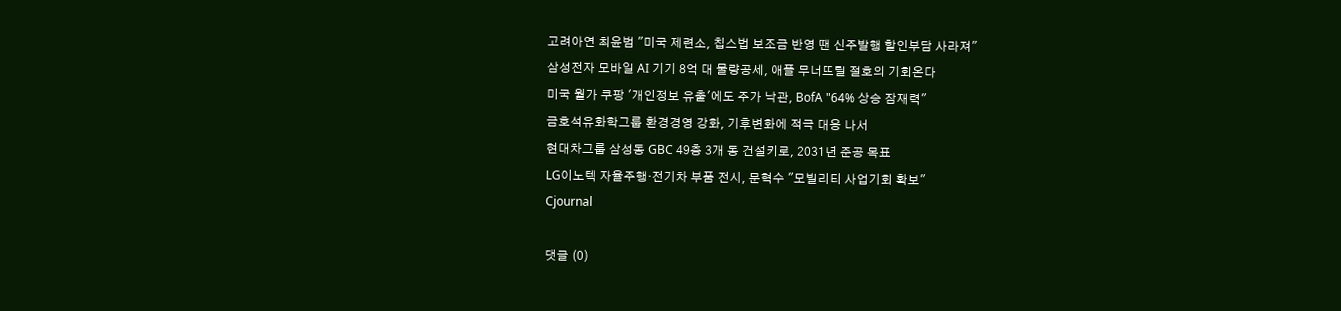고려아연 최윤범 "미국 제련소, 칩스법 보조금 반영 땐 신주발행 할인부담 사라져"
삼성전자 모바일 AI 기기 8억 대 물량공세, 애플 무너뜨릴 절호의 기회온다
미국 월가 쿠팡 '개인정보 유출'에도 주가 낙관, BofA "64% 상승 잠재력"
금호석유화학그룹 환경경영 강화, 기후변화에 적극 대응 나서
현대차그룹 삼성동 GBC 49층 3개 동 건설키로, 2031년 준공 목표
LG이노텍 자율주행·전기차 부품 전시, 문혁수 "모빌리티 사업기회 확보"
Cjournal

댓글 (0)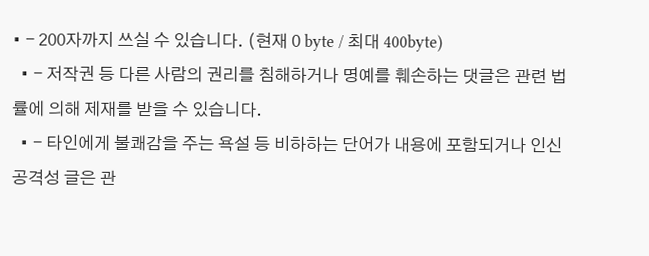• - 200자까지 쓰실 수 있습니다. (현재 0 byte / 최대 400byte)
  • - 저작권 등 다른 사람의 권리를 침해하거나 명예를 훼손하는 댓글은 관련 법률에 의해 제재를 받을 수 있습니다.
  • - 타인에게 불쾌감을 주는 욕설 등 비하하는 단어가 내용에 포함되거나 인신공격성 글은 관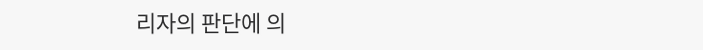리자의 판단에 의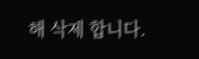해 삭제 합니다.